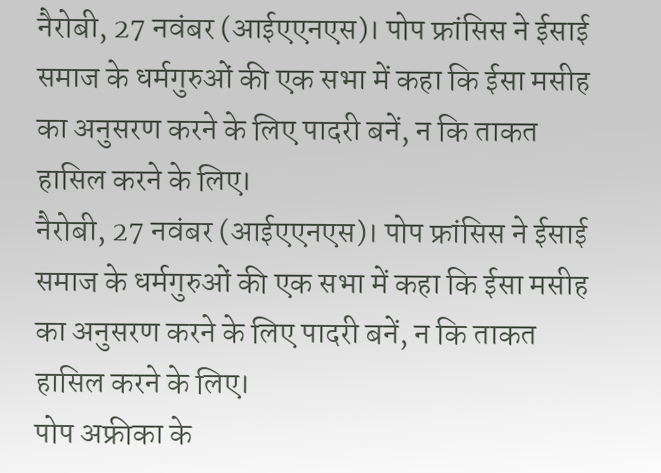नैरोबी, 27 नवंबर (आईएएनएस)। पोप फ्रांसिस ने ईसाई समाज के धर्मगुरुओं की एक सभा में कहा कि ईसा मसीह का अनुसरण करने के लिए पादरी बनें, न कि ताकत हासिल करने के लिए।
नैरोबी, 27 नवंबर (आईएएनएस)। पोप फ्रांसिस ने ईसाई समाज के धर्मगुरुओं की एक सभा में कहा कि ईसा मसीह का अनुसरण करने के लिए पादरी बनें, न कि ताकत हासिल करने के लिए।
पोप अफ्रीका के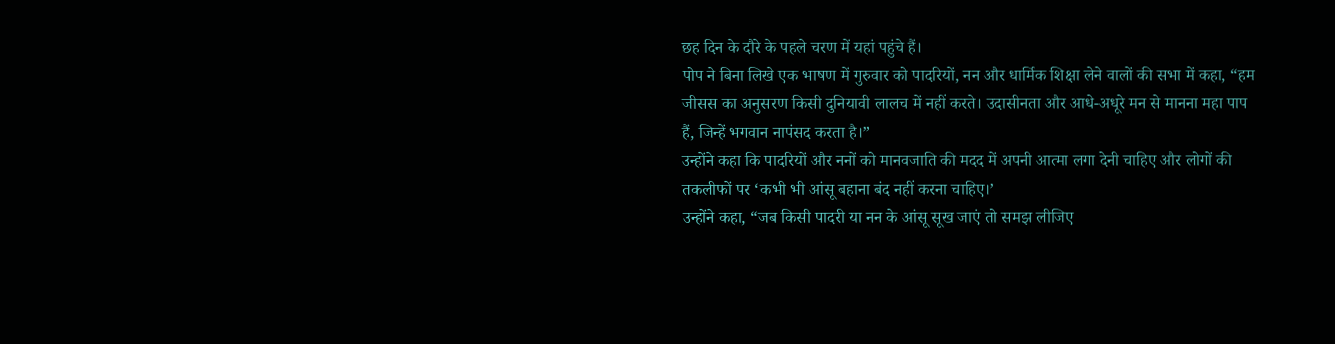छह दिन के दौरे के पहले चरण में यहां पहुंचे हैं।
पोप ने बिना लिखे एक भाषण में गुरुवार को पादरियों, नन और धार्मिक शिक्षा लेने वालों की सभा में कहा, “हम जीसस का अनुसरण किसी दुनियावी लालच में नहीं करते। उदासीनता और आधे-अधूरे मन से मानना महा पाप हैं, जिन्हें भगवान नापंसद करता है।”
उन्होंने कहा कि पादरियों और ननों को मानवजाति की मदद में अपनी आत्मा लगा देनी चाहिए और लोगों की तकलीफों पर ‘कभी भी आंसू बहाना बंद नहीं करना चाहिए।’
उन्होंने कहा, “जब किसी पादरी या नन के आंसू सूख जाएं तो समझ लीजिए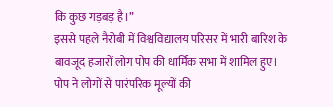कि कुछ गड़बड़ है।”
इससे पहले नैरोबी में विश्वविद्यालय परिसर में भारी बारिश के बावजूद हजारों लोग पोप की धार्मिक सभा में शामिल हुए। पोप ने लोगों से पारंपरिक मूल्यों की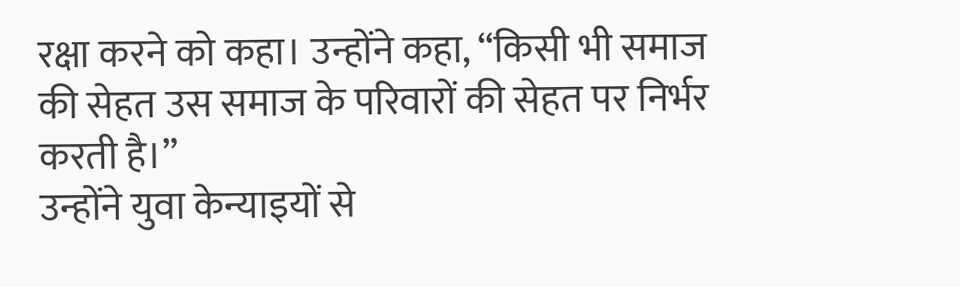रक्षा करने को कहा। उन्होंने कहा, “किसी भी समाज की सेहत उस समाज के परिवारों की सेहत पर निर्भर करती है।”
उन्होंने युवा केन्याइयों से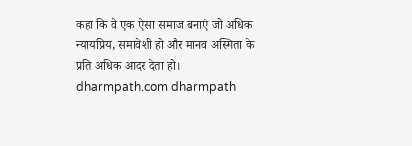कहा कि वे एक ऐसा समाज बनाएं जो अधिक न्यायप्रिय, समावेशी हो और मानव अस्मिता के प्रति अधिक आदर देता हो।
dharmpath.com dharmpath